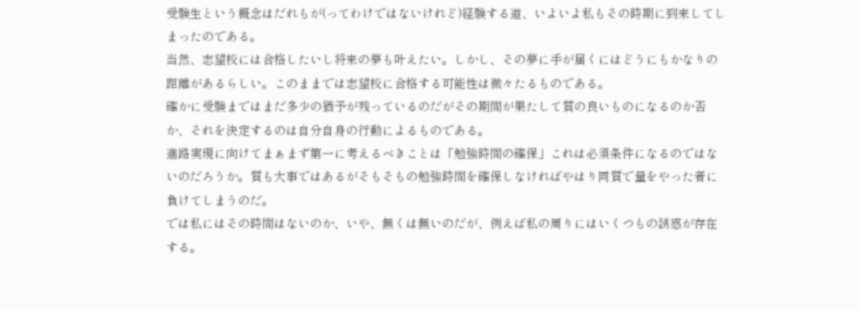受験生という概念はだれもが(ってわけではないけれど)経験する道、いよいよ私もその時期に到来してしまったのである。
当然、志望校には合格したいし将来の夢も叶えたい。しかし、その夢に手が届くにはどうにもかなりの距離があるらしい。このままでは志望校に合格する可能性は微々たるものである。
確かに受験まではまだ多少の猶予が残っているのだがその期間が果たして質の良いものになるのか否か、それを決定するのは自分自身の行動によるものである。
進路実現に向けてまぁまず第一に考えるべきことは「勉強時間の確保」これは必須条件になるのではないのだろうか。質も大事ではあるがそもそもの勉強時間を確保しなければやはり同質で量をやった者に負けてしまうのだ。
では私にはその時間はないのか、いや、無くは無いのだが、例えば私の周りにはいくつもの誘惑が存在する。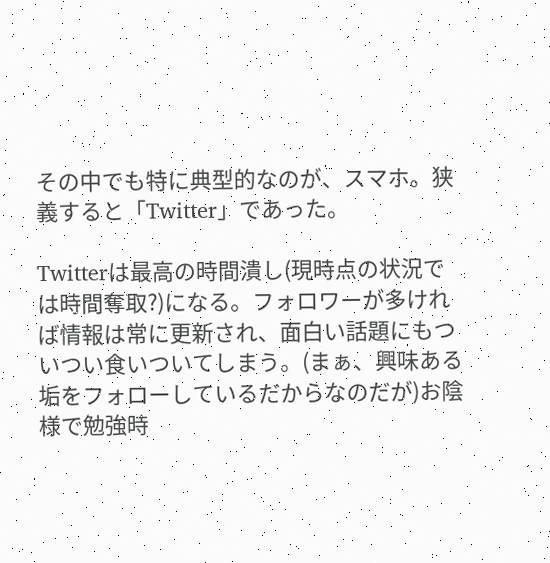その中でも特に典型的なのが、スマホ。狭義すると「Twitter」であった。

Twitterは最高の時間潰し(現時点の状況では時間奪取?)になる。フォロワーが多ければ情報は常に更新され、面白い話題にもついつい食いついてしまう。(まぁ、興味ある垢をフォローしているだからなのだが)お陰様で勉強時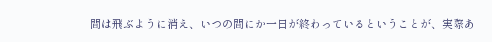間は飛ぶように消え、いつの間にか一日が終わっているということが、実際あ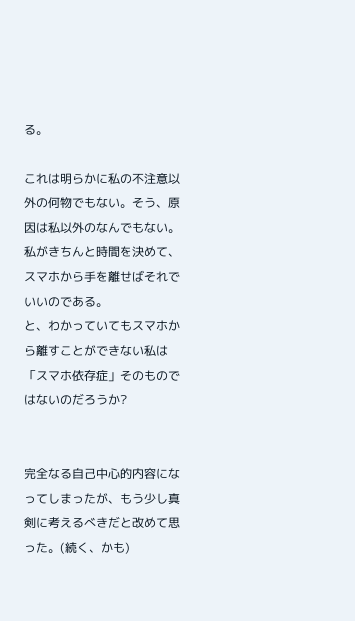る。

これは明らかに私の不注意以外の何物でもない。そう、原因は私以外のなんでもない。私がきちんと時間を決めて、スマホから手を離せばそれでいいのである。
と、わかっていてもスマホから離すことができない私は「スマホ依存症」そのものではないのだろうか?


完全なる自己中心的内容になってしまったが、もう少し真剣に考えるべきだと改めて思った。(続く、かも)